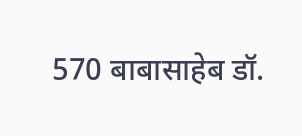570 बाबासाहेब डॉ.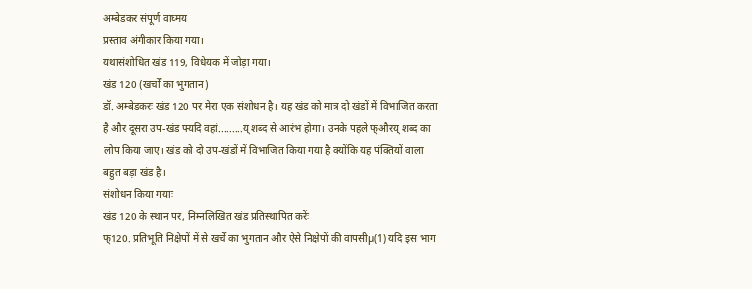अम्बेडकर संपूर्ण वाघ्मय
प्रस्ताव अंगीकार किया गया।
यथासंशोधित खंड 119, विधेयक में जोड़ा गया।
खंड 120 (खर्चों का भुगतान)
डॉ. अम्बेडकरः खंड 120 पर मेरा एक संशोधन है। यह खंड को मात्र दो खंडों में विभाजित करता है और दूसरा उप-खंड फ्यदि वहां.........य् शब्द से आरंभ होगा। उनके पहले फ्औरय् शब्द का लोप किया जाए। खंड को दो उप-खंडों में विभाजित किया गया है क्योंकि यह पंक्तियों वाला बहुत बड़ा खंड है।
संशोधन किया गयाः
खंड 120 के स्थान पर, निम्नलिखित खंड प्रतिस्थापित करेंः
फ्120. प्रतिभूति निक्षेपों में से खर्चे का भुगतान और ऐसे निक्षेपों की वापसीµ(1) यदि इस भाग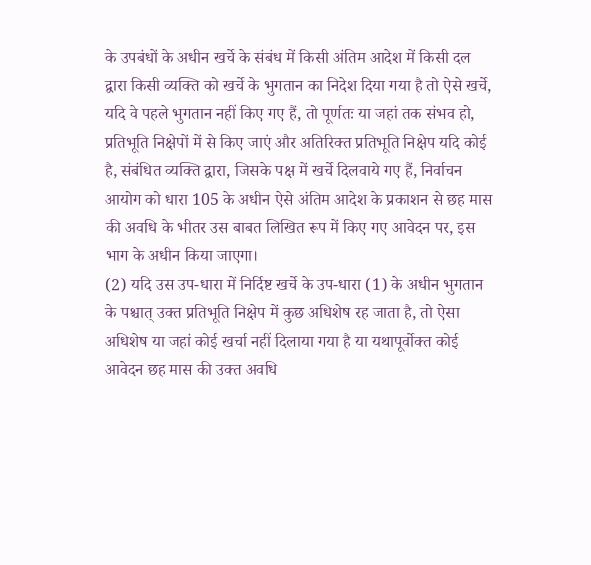के उपबंधों के अधीन खर्चे के संबंध में किसी अंतिम आदेश में किसी दल द्वारा किसी व्यक्ति को खर्चे के भुगतान का निदेश दिया गया है तो ऐसे खर्चे, यदि वे पहले भुगतान नहीं किए गए हैं, तो पूर्णतः या जहां तक संभव हो, प्रतिभूति निक्षेपों में से किए जाएं और अतिरिक्त प्रतिभूति निक्षेप यदि कोई है, संबंधित व्यक्ति द्वारा, जिसके पक्ष में खर्चे दिलवाये गए हैं, निर्वाचन आयोग को धारा 105 के अधीन ऐसे अंतिम आदेश के प्रकाशन से छह मास की अवधि के भीतर उस बाबत लिखित रूप में किए गए आवेदन पर, इस भाग के अधीन किया जाएगा।
(2) यदि उस उप-धारा में निर्दिष्ट खर्चे के उप-धारा (1) के अधीन भुगतान के पश्चात् उक्त प्रतिभूति निक्षेप में कुछ अधिशेष रह जाता है, तो ऐसा अधिशेष या जहां कोई खर्चा नहीं दिलाया गया है या यथापूर्वोक्त कोई आवेदन छह मास की उक्त अवधि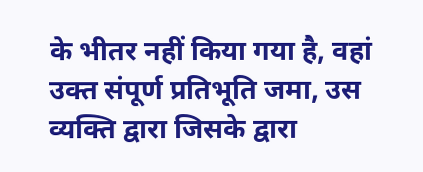के भीतर नहीं किया गया है, वहां उक्त संपूर्ण प्रतिभूति जमा, उस व्यक्ति द्वारा जिसके द्वारा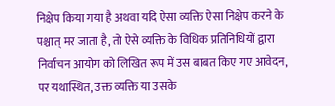निक्षेप किया गया है अथवा यदि ऐसा व्यक्ति ऐसा निक्षेप करने के पश्चात् मर जाता है, तो ऐसे व्यक्ति के विधिक प्रतिनिधियों द्वारा निर्वाचन आयोग को लिखित रूप में उस बाबत किए गए आवेदन, पर यथास्थित, उक्त व्यक्ति या उसके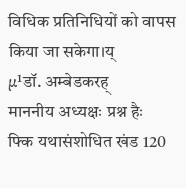विधिक प्रतिनिधियों को वापस किया जा सकेगा।य्
µ¹डॉ. अम्बेडकरह्
माननीय अध्यक्षः प्रश्न हैः
फ्कि यथासंशोधित खंड 120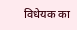विधेयक का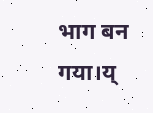भाग बन गया।य्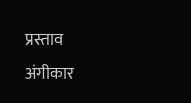प्रस्ताव अंगीकार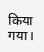किया गया।